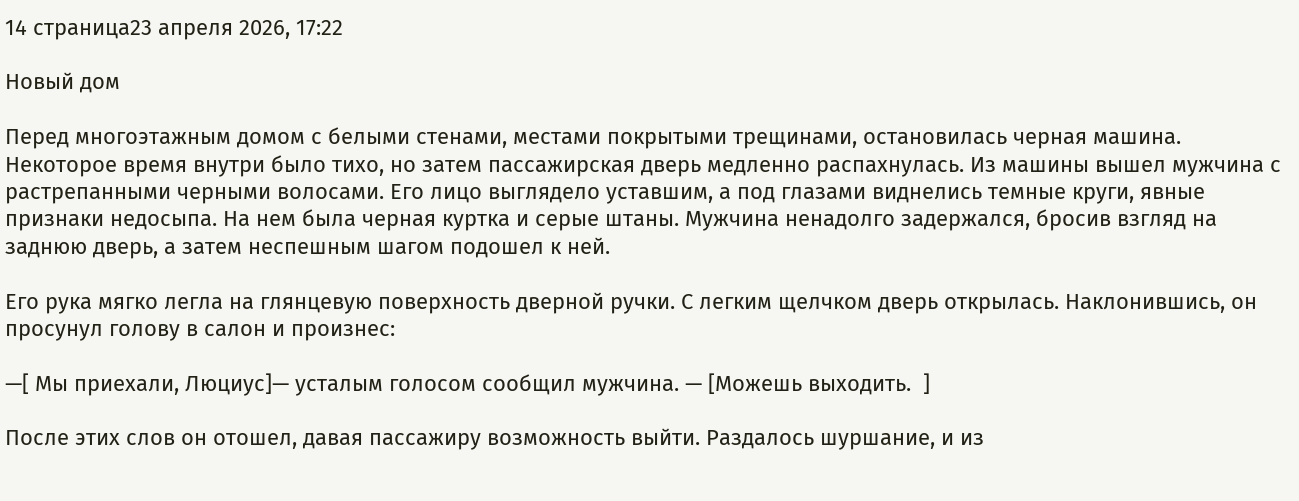14 страница23 апреля 2026, 17:22

Новый дом

Перед многоэтажным домом с белыми стенами, местами покрытыми трещинами, остановилась черная машина. Некоторое время внутри было тихо, но затем пассажирская дверь медленно распахнулась. Из машины вышел мужчина с растрепанными черными волосами. Его лицо выглядело уставшим, а под глазами виднелись темные круги, явные признаки недосыпа. На нем была черная куртка и серые штаны. Мужчина ненадолго задержался, бросив взгляд на заднюю дверь, а затем неспешным шагом подошел к ней.

Его рука мягко легла на глянцевую поверхность дверной ручки. С легким щелчком дверь открылась. Наклонившись, он просунул голову в салон и произнес:

—[ Мы приехали, Люциус]— усталым голосом сообщил мужчина. — [Можешь выходить.  ]

После этих слов он отошел, давая пассажиру возможность выйти. Раздалось шуршание, и из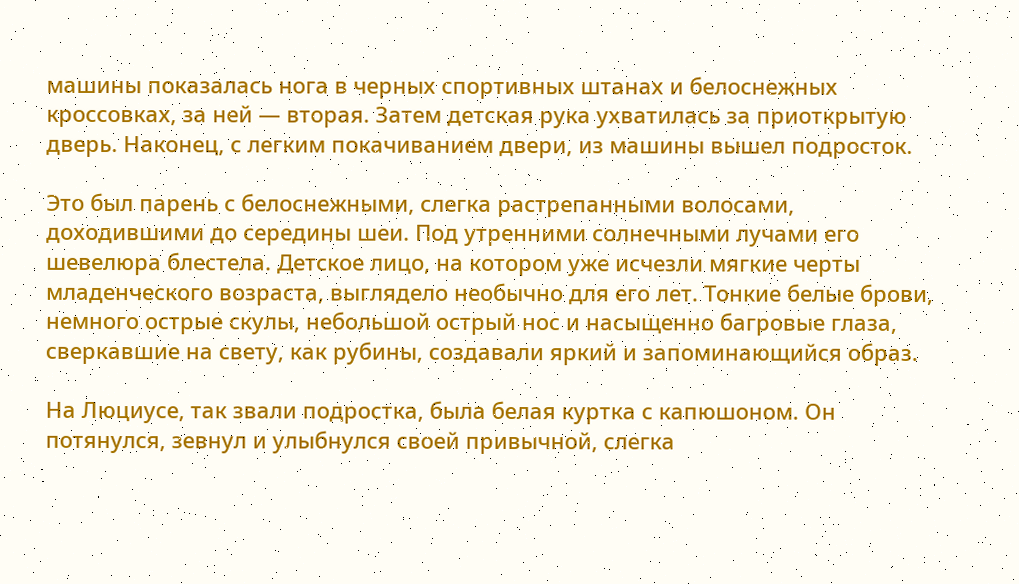машины показалась нога в черных спортивных штанах и белоснежных кроссовках, за ней — вторая. Затем детская рука ухватилась за приоткрытую дверь. Наконец, с легким покачиванием двери, из машины вышел подросток.

Это был парень с белоснежными, слегка растрепанными волосами, доходившими до середины шеи. Под утренними солнечными лучами его шевелюра блестела. Детское лицо, на котором уже исчезли мягкие черты младенческого возраста, выглядело необычно для его лет. Тонкие белые брови, немного острые скулы, небольшой острый нос и насыщенно багровые глаза, сверкавшие на свету, как рубины, создавали яркий и запоминающийся образ.

На Люциусе, так звали подростка, была белая куртка с капюшоном. Он потянулся, зевнул и улыбнулся своей привычной, слегка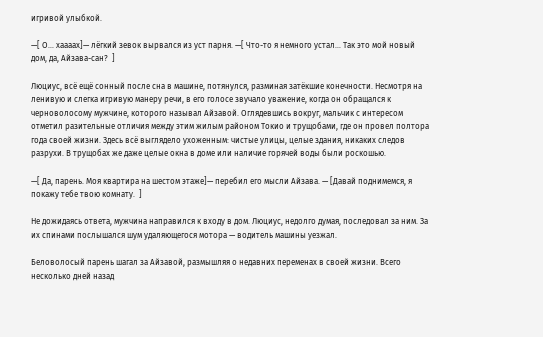игривой улыбкой.

—[ О… хаааах]— лёгкий зевок вырвался из уст парня. —[ Что-то я немного устал… Так это мой новый дом, да, Айзава-сан?  ]

Люциус, всё ещё сонный после сна в машине, потянулся, разминая затёкшие конечности. Несмотря на ленивую и слегка игривую манеру речи, в его голосе звучало уважение, когда он обращался к черноволосому мужчине, которого называл Айзавой. Оглядевшись вокруг, мальчик с интересом отметил разительные отличия между этим жилым районом Токио и трущобами, где он провел полтора года своей жизни. Здесь всё выглядело ухоженным: чистые улицы, целые здания, никаких следов разрухи. В трущобах же даже целые окна в доме или наличие горячей воды были роскошью.

—[ Да, парень. Моя квартира на шестом этаже]— перебил его мысли Айзава. — [Давай поднимемся, я покажу тебе твою комнату.  ]

Не дожидаясь ответа, мужчина направился к входу в дом. Люциус, недолго думая, последовал за ним. За их спинами послышался шум удаляющегося мотора — водитель машины уезжал.

Беловолосый парень шагал за Айзавой, размышляя о недавних переменах в своей жизни. Всего несколько дней назад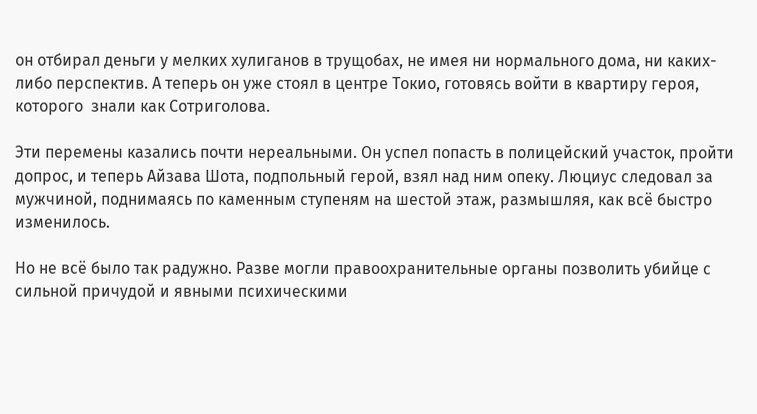он отбирал деньги у мелких хулиганов в трущобах, не имея ни нормального дома, ни каких-либо перспектив. А теперь он уже стоял в центре Токио, готовясь войти в квартиру героя, которого  знали как Сотриголова.

Эти перемены казались почти нереальными. Он успел попасть в полицейский участок, пройти допрос, и теперь Айзава Шота, подпольный герой, взял над ним опеку. Люциус следовал за мужчиной, поднимаясь по каменным ступеням на шестой этаж, размышляя, как всё быстро изменилось.

Но не всё было так радужно. Разве могли правоохранительные органы позволить убийце с сильной причудой и явными психическими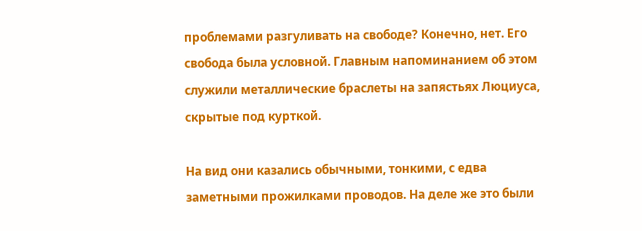проблемами разгуливать на свободе? Конечно, нет. Его свобода была условной. Главным напоминанием об этом служили металлические браслеты на запястьях Люциуса, скрытые под курткой.

На вид они казались обычными, тонкими, с едва заметными прожилками проводов. На деле же это были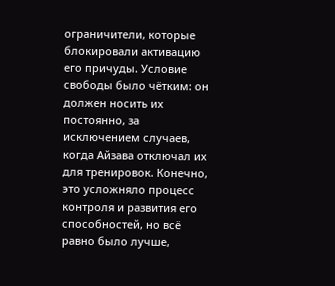ограничители, которые блокировали активацию его причуды. Условие свободы было чётким: он должен носить их постоянно, за исключением случаев, когда Айзава отключал их для тренировок. Конечно, это усложняло процесс контроля и развития его способностей, но всё равно было лучше,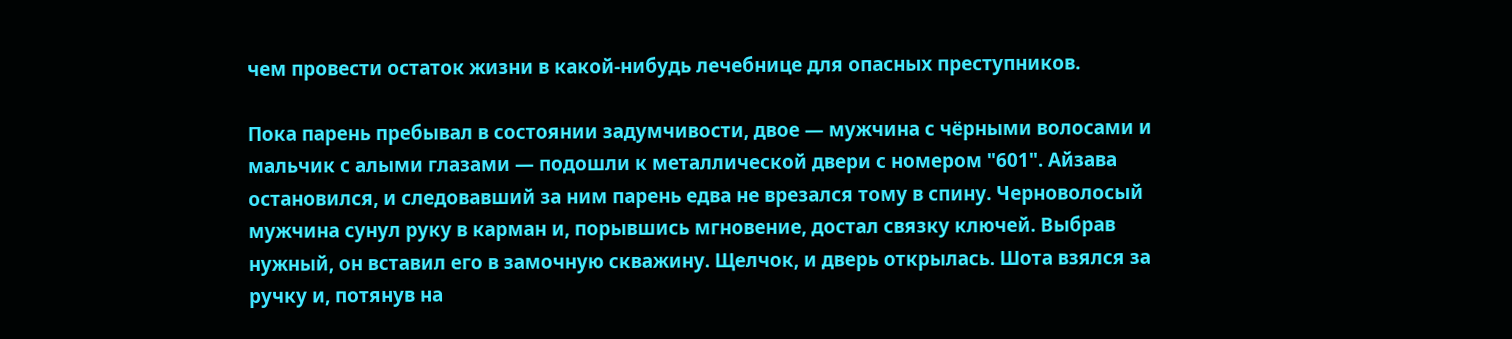чем провести остаток жизни в какой-нибудь лечебнице для опасных преступников.

Пока парень пребывал в состоянии задумчивости, двое — мужчина с чёрными волосами и мальчик с алыми глазами — подошли к металлической двери с номером "601". Айзава остановился, и следовавший за ним парень едва не врезался тому в спину. Черноволосый мужчина сунул руку в карман и, порывшись мгновение, достал связку ключей. Выбрав нужный, он вставил его в замочную скважину. Щелчок, и дверь открылась. Шота взялся за ручку и, потянув на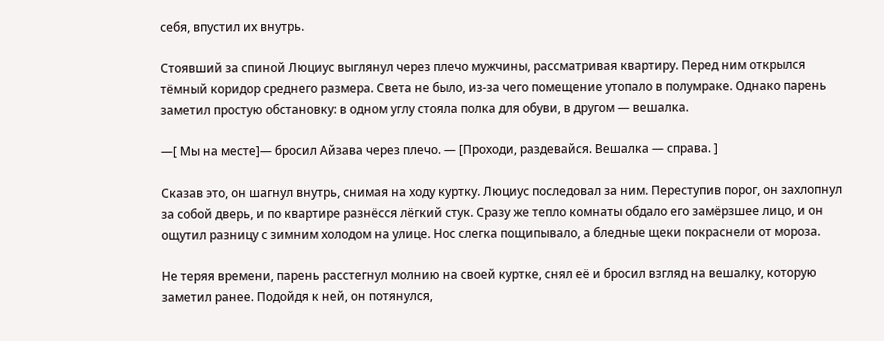себя, впустил их внутрь.

Стоявший за спиной Люциус выглянул через плечо мужчины, рассматривая квартиру. Перед ним открылся тёмный коридор среднего размера. Света не было, из-за чего помещение утопало в полумраке. Однако парень заметил простую обстановку: в одном углу стояла полка для обуви, в другом — вешалка.

—[ Мы на месте]— бросил Айзава через плечо. — [Проходи, раздевайся. Вешалка — справа. ]

Сказав это, он шагнул внутрь, снимая на ходу куртку. Люциус последовал за ним. Переступив порог, он захлопнул за собой дверь, и по квартире разнёсся лёгкий стук. Сразу же тепло комнаты обдало его замёрзшее лицо, и он ощутил разницу с зимним холодом на улице. Нос слегка пощипывало, а бледные щеки покраснели от мороза.

Не теряя времени, парень расстегнул молнию на своей куртке, снял её и бросил взгляд на вешалку, которую заметил ранее. Подойдя к ней, он потянулся,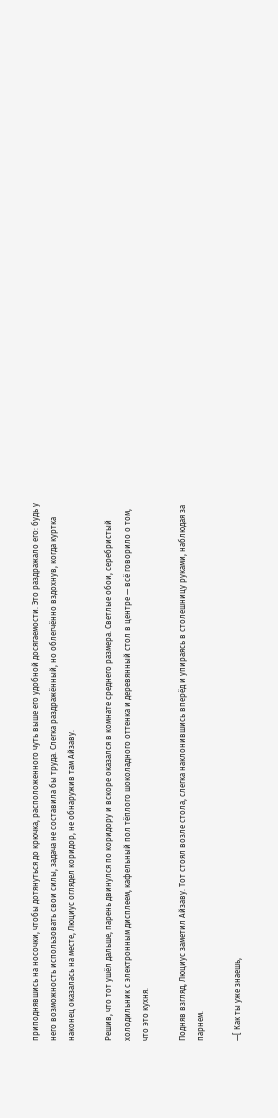приподнявшись на носочки, чтобы дотянуться до крючка, расположенного чуть выше его удобной досягаемости. Это раздражало его: будь у него возможность использовать свои силы, задача не составила бы труда. Слегка раздражённый, но облегчённо вздохнув, когда куртка наконец оказалась на месте, Люциус оглядел коридор, не обнаружив там Айзаву.

Решив, что тот ушёл дальше, парень двинулся по коридору и вскоре оказался в комнате среднего размера. Светлые обои, серебристый холодильник с электронным дисплеем, кафельный пол тёплого шоколадного оттенка и деревянный стол в центре — всё говорило о том, что это кухня.

Подняв взгляд, Люциус заметил Айзаву. Тот стоял возле стола, слегка наклонившись вперёд и упираясь в столешницу руками, наблюдая за парнем.

—[ Как ты уже знаешь,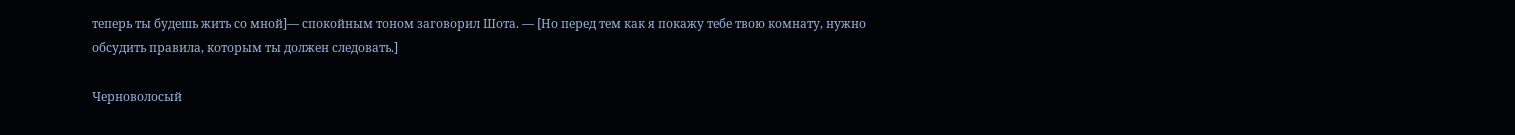теперь ты будешь жить со мной]— спокойным тоном заговорил Шота. — [Но перед тем как я покажу тебе твою комнату, нужно обсудить правила, которым ты должен следовать.]

Черноволосый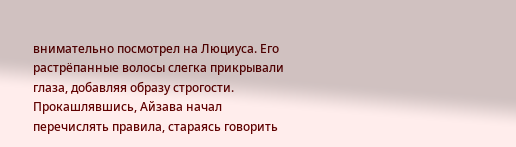внимательно посмотрел на Люциуса. Его растрёпанные волосы слегка прикрывали глаза, добавляя образу строгости. Прокашлявшись, Айзава начал перечислять правила, стараясь говорить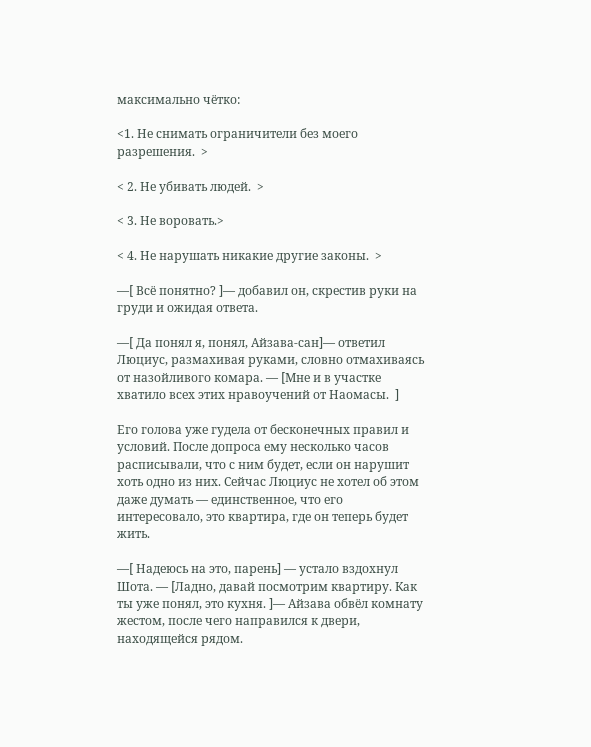максимально чётко:

<1. Не снимать ограничители без моего разрешения.  >

< 2. Не убивать людей.  >

< 3. Не воровать.>

< 4. Не нарушать никакие другие законы.  >

—[ Всё понятно? ]— добавил он, скрестив руки на груди и ожидая ответа.

—[ Да понял я, понял, Айзава-сан]— ответил Люциус, размахивая руками, словно отмахиваясь от назойливого комара. — [Мне и в участке хватило всех этих нравоучений от Наомасы.  ]

Его голова уже гудела от бесконечных правил и условий. После допроса ему несколько часов расписывали, что с ним будет, если он нарушит хоть одно из них. Сейчас Люциус не хотел об этом даже думать — единственное, что его интересовало, это квартира, где он теперь будет жить.

—[ Надеюсь на это, парень] — устало вздохнул Шота. — [Ладно, давай посмотрим квартиру. Как ты уже понял, это кухня. ]— Айзава обвёл комнату жестом, после чего направился к двери, находящейся рядом.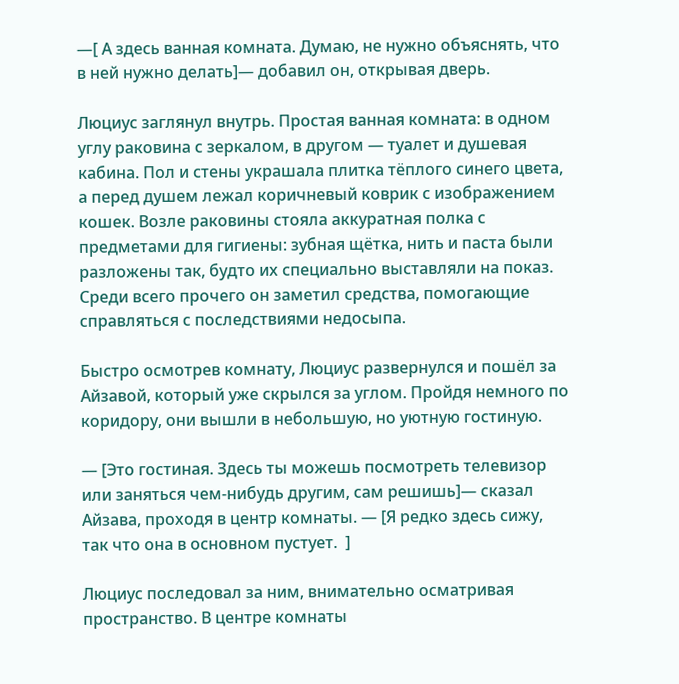—[ А здесь ванная комната. Думаю, не нужно объяснять, что в ней нужно делать]— добавил он, открывая дверь.

Люциус заглянул внутрь. Простая ванная комната: в одном углу раковина с зеркалом, в другом — туалет и душевая кабина. Пол и стены украшала плитка тёплого синего цвета, а перед душем лежал коричневый коврик с изображением кошек. Возле раковины стояла аккуратная полка с предметами для гигиены: зубная щётка, нить и паста были разложены так, будто их специально выставляли на показ. Среди всего прочего он заметил средства, помогающие справляться с последствиями недосыпа.

Быстро осмотрев комнату, Люциус развернулся и пошёл за Айзавой, который уже скрылся за углом. Пройдя немного по коридору, они вышли в небольшую, но уютную гостиную.

— [Это гостиная. Здесь ты можешь посмотреть телевизор или заняться чем-нибудь другим, сам решишь]— сказал Айзава, проходя в центр комнаты. — [Я редко здесь сижу, так что она в основном пустует.  ]

Люциус последовал за ним, внимательно осматривая пространство. В центре комнаты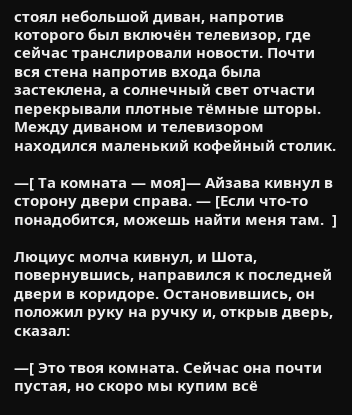стоял небольшой диван, напротив которого был включён телевизор, где сейчас транслировали новости. Почти вся стена напротив входа была застеклена, а солнечный свет отчасти перекрывали плотные тёмные шторы. Между диваном и телевизором находился маленький кофейный столик.

—[ Та комната — моя]— Айзава кивнул в сторону двери справа. — [Если что-то понадобится, можешь найти меня там.  ]

Люциус молча кивнул, и Шота, повернувшись, направился к последней двери в коридоре. Остановившись, он положил руку на ручку и, открыв дверь, сказал:

—[ Это твоя комната. Сейчас она почти пустая, но скоро мы купим всё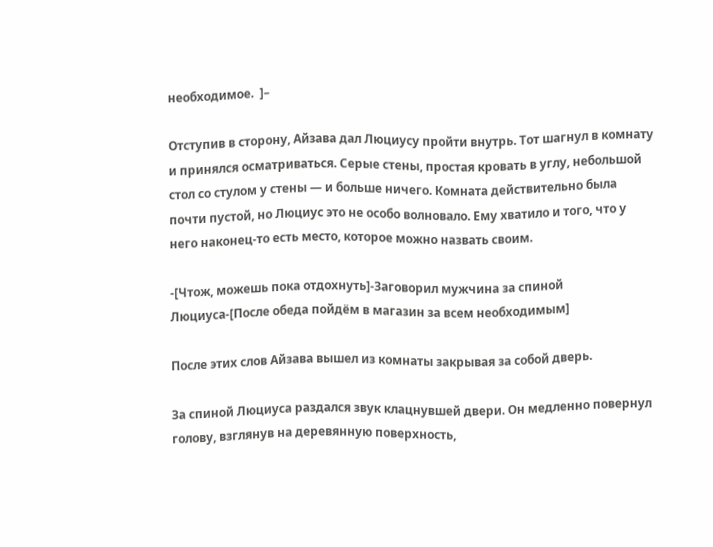необходимое.  ]–

Отступив в сторону, Айзава дал Люциусу пройти внутрь. Тот шагнул в комнату и принялся осматриваться. Серые стены, простая кровать в углу, небольшой стол со стулом у стены — и больше ничего. Комната действительно была почти пустой, но Люциус это не особо волновало. Ему хватило и того, что у него наконец-то есть место, которое можно назвать своим.

-[Чтож, можешь пока отдохнуть]-Заговорил мужчина за спиной Люциуса-[После обеда пойдём в магазин за всем необходимым]

После этих слов Айзава вышел из комнаты закрывая за собой дверь.

За спиной Люциуса раздался звук клацнувшей двери. Он медленно повернул голову, взглянув на деревянную поверхность,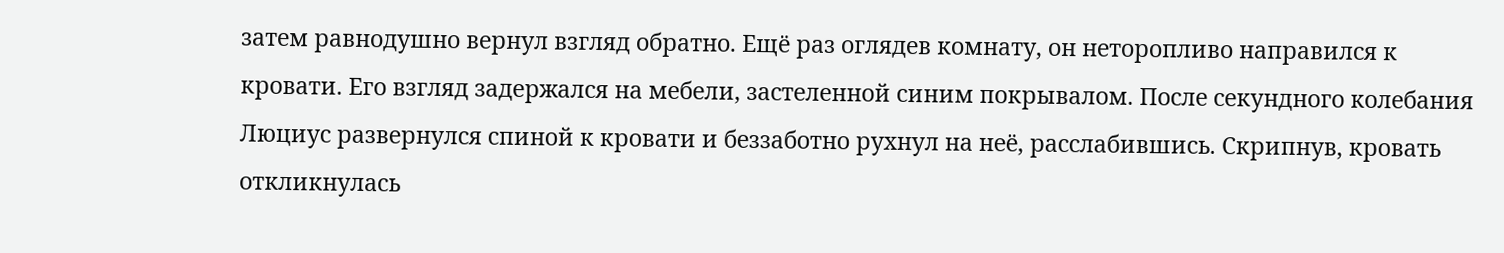затем равнодушно вернул взгляд обратно. Ещё раз оглядев комнату, он неторопливо направился к кровати. Его взгляд задержался на мебели, застеленной синим покрывалом. После секундного колебания Люциус развернулся спиной к кровати и беззаботно рухнул на неё, расслабившись. Скрипнув, кровать откликнулась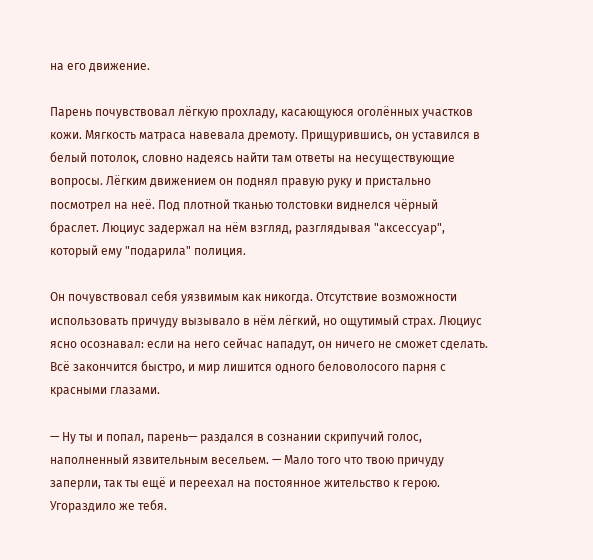на его движение.

Парень почувствовал лёгкую прохладу, касающуюся оголённых участков кожи. Мягкость матраса навевала дремоту. Прищурившись, он уставился в белый потолок, словно надеясь найти там ответы на несуществующие вопросы. Лёгким движением он поднял правую руку и пристально посмотрел на неё. Под плотной тканью толстовки виднелся чёрный браслет. Люциус задержал на нём взгляд, разглядывая "аксессуар", который ему "подарила" полиция.

Он почувствовал себя уязвимым как никогда. Отсутствие возможности использовать причуду вызывало в нём лёгкий, но ощутимый страх. Люциус ясно осознавал: если на него сейчас нападут, он ничего не сможет сделать. Всё закончится быстро, и мир лишится одного беловолосого парня с красными глазами.

— Ну ты и попал, парень— раздался в сознании скрипучий голос, наполненный язвительным весельем. — Мало того что твою причуду заперли, так ты ещё и переехал на постоянное жительство к герою. Угораздило же тебя.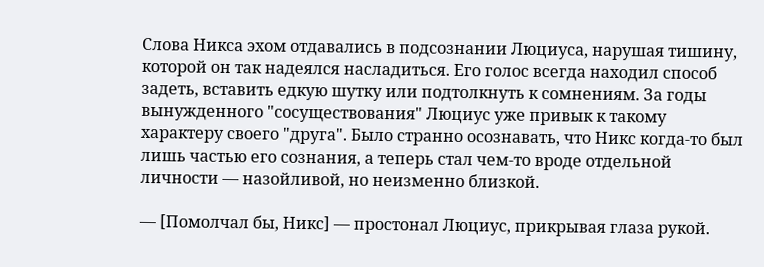Слова Никса эхом отдавались в подсознании Люциуса, нарушая тишину, которой он так надеялся насладиться. Его голос всегда находил способ задеть, вставить едкую шутку или подтолкнуть к сомнениям. За годы вынужденного "сосуществования" Люциус уже привык к такому характеру своего "друга". Было странно осознавать, что Никс когда-то был лишь частью его сознания, а теперь стал чем-то вроде отдельной личности — назойливой, но неизменно близкой.

— [Помолчал бы, Никс] — простонал Люциус, прикрывая глаза рукой.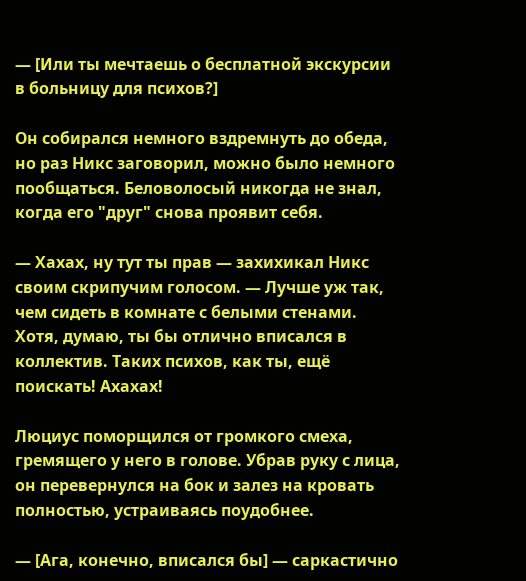— [Или ты мечтаешь о бесплатной экскурсии в больницу для психов?]

Он собирался немного вздремнуть до обеда, но раз Никс заговорил, можно было немного пообщаться. Беловолосый никогда не знал, когда его "друг" снова проявит себя.

— Хахах, ну тут ты прав — захихикал Никс своим скрипучим голосом. — Лучше уж так, чем сидеть в комнате с белыми стенами. Хотя, думаю, ты бы отлично вписался в коллектив. Таких психов, как ты, ещё поискать! Ахахах!

Люциус поморщился от громкого смеха, гремящего у него в голове. Убрав руку с лица, он перевернулся на бок и залез на кровать полностью, устраиваясь поудобнее.

— [Ага, конечно, вписался бы] — саркастично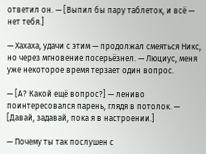ответил он. — [Выпил бы пару таблеток, и всё — нет тебя.]

— Хахаха, удачи с этим — продолжал смеяться Никс, но через мгновение посерьёзнел. — Люциус, меня уже некоторое время терзает один вопрос.

— [А? Какой ещё вопрос?] — лениво поинтересовался парень, глядя в потолок. — [Давай, задавай, пока я в настроении.]

— Почему ты так послушен с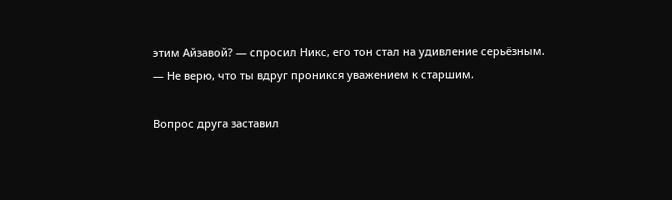этим Айзавой? — спросил Никс, его тон стал на удивление серьёзным. — Не верю, что ты вдруг проникся уважением к старшим.

Вопрос друга заставил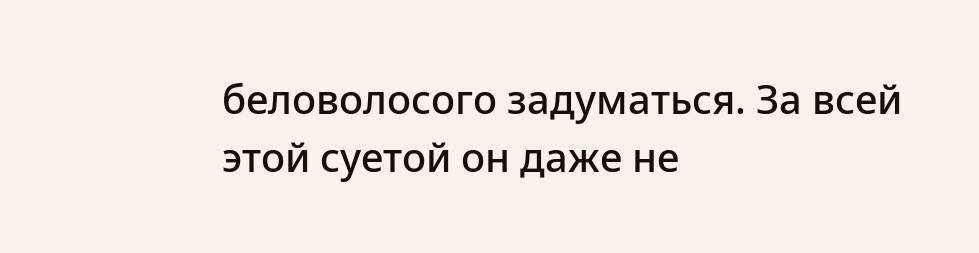беловолосого задуматься. За всей этой суетой он даже не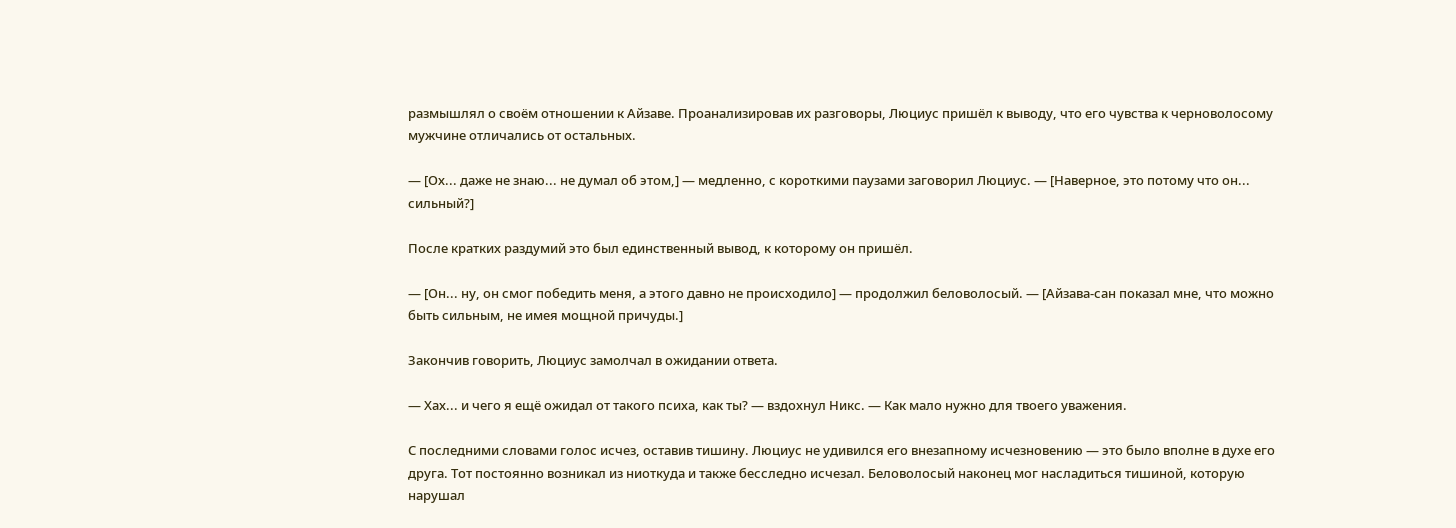размышлял о своём отношении к Айзаве. Проанализировав их разговоры, Люциус пришёл к выводу, что его чувства к черноволосому мужчине отличались от остальных.

— [Ох... даже не знаю... не думал об этом,] — медленно, с короткими паузами заговорил Люциус. — [Наверное, это потому что он... сильный?]

После кратких раздумий это был единственный вывод, к которому он пришёл.

— [Он... ну, он смог победить меня, а этого давно не происходило] — продолжил беловолосый. — [Айзава-сан показал мне, что можно быть сильным, не имея мощной причуды.]

Закончив говорить, Люциус замолчал в ожидании ответа.

— Хах... и чего я ещё ожидал от такого психа, как ты? — вздохнул Никс. — Как мало нужно для твоего уважения.

С последними словами голос исчез, оставив тишину. Люциус не удивился его внезапному исчезновению — это было вполне в духе его друга. Тот постоянно возникал из ниоткуда и также бесследно исчезал. Беловолосый наконец мог насладиться тишиной, которую нарушал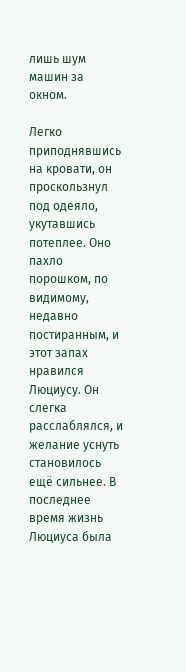лишь шум машин за окном.

Легко приподнявшись на кровати, он проскользнул под одеяло, укутавшись потеплее. Оно пахло порошком, по видимому, недавно постиранным, и этот запах нравился Люциусу. Он слегка расслаблялся, и желание уснуть становилось ещё сильнее. В последнее время жизнь Люциуса была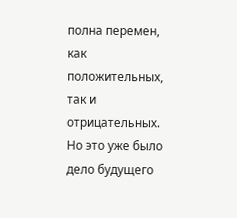полна перемен, как положительных, так и отрицательных. Но это уже было дело будущего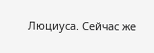Люциуса. Сейчас же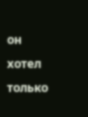он хотел только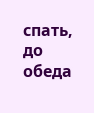спать, до обеда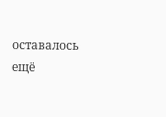оставалось ещё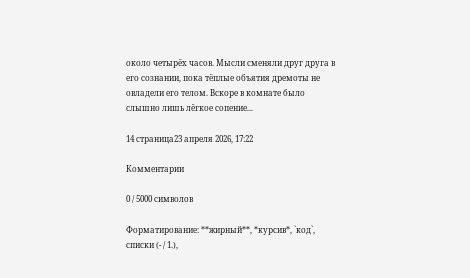около четырёх часов. Мысли сменяли друг друга в его сознании, пока тёплые объятия дремоты не овладели его телом. Вскоре в комнате было слышно лишь лёгкое сопение...

14 страница23 апреля 2026, 17:22

Комментарии

0 / 5000 символов

Форматирование: **жирный**, *курсив*, `код`, списки (- / 1.),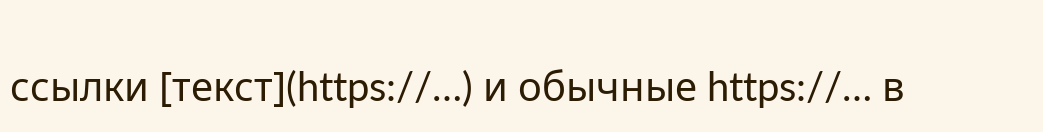ссылки [текст](https://…) и обычные https://… в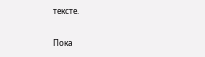тексте.

Пока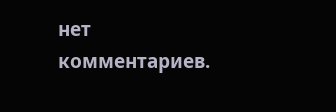нет комментариев.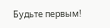Будьте первым!